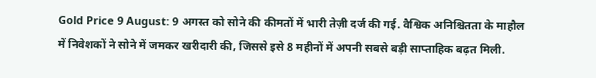Gold Price 9 August: 9 अगस्त को सोने की कीमतों में भारी तेज़ी दर्ज की गई. वैश्विक अनिश्चितता के माहौल में निवेशकों ने सोने में जमकर खरीदारी की, जिससे इसे 8 महीनों में अपनी सबसे बड़ी साप्ताहिक बढ़त मिली.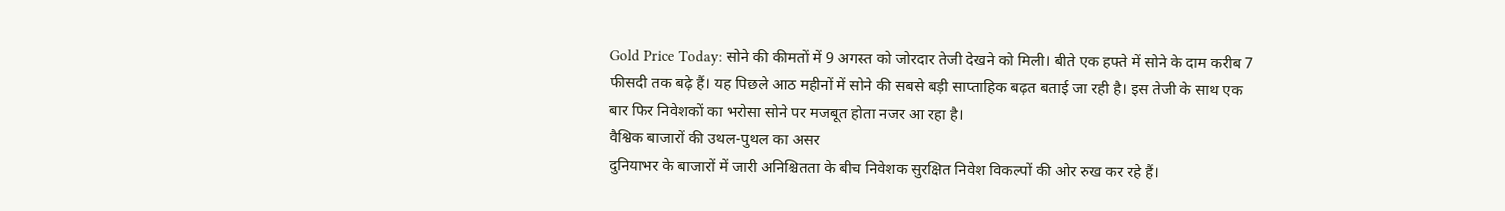Gold Price Today: सोने की कीमतों में 9 अगस्त को जोरदार तेजी देखने को मिली। बीते एक हफ्ते में सोने के दाम करीब 7 फीसदी तक बढ़े हैं। यह पिछले आठ महीनों में सोने की सबसे बड़ी साप्ताहिक बढ़त बताई जा रही है। इस तेजी के साथ एक बार फिर निवेशकों का भरोसा सोने पर मजबूत होता नजर आ रहा है।
वैश्विक बाजारों की उथल-पुथल का असर
दुनियाभर के बाजारों में जारी अनिश्चितता के बीच निवेशक सुरक्षित निवेश विकल्पों की ओर रुख कर रहे हैं।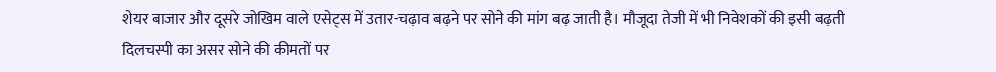शेयर बाजार और दूसरे जोखिम वाले एसेट्स में उतार-चढ़ाव बढ़ने पर सोने की मांग बढ़ जाती है। मौजूदा तेजी में भी निवेशकों की इसी बढ़ती दिलचस्पी का असर सोने की कीमतों पर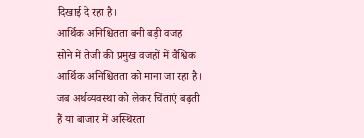दिखाई दे रहा है।
आर्थिक अनिश्चितता बनी बड़ी वजह
सोने में तेजी की प्रमुख वजहों में वैश्विक आर्थिक अनिश्चितता को माना जा रहा है। जब अर्थव्यवस्था को लेकर चिंताएं बढ़ती हैं या बाजार में अस्थिरता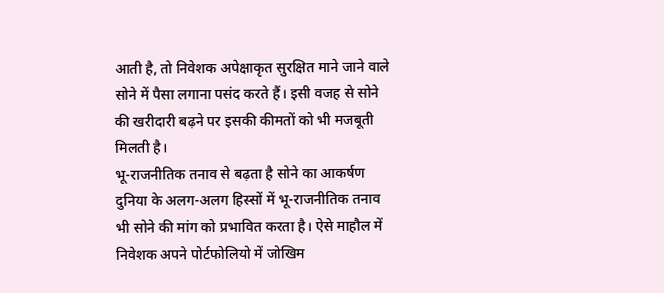आती है, तो निवेशक अपेक्षाकृत सुरक्षित माने जाने वाले सोने में पैसा लगाना पसंद करते हैं। इसी वजह से सोने की खरीदारी बढ़ने पर इसकी कीमतों को भी मजबूती मिलती है।
भू-राजनीतिक तनाव से बढ़ता है सोने का आकर्षण
दुनिया के अलग-अलग हिस्सों में भू-राजनीतिक तनाव भी सोने की मांग को प्रभावित करता है। ऐसे माहौल में निवेशक अपने पोर्टफोलियो में जोखिम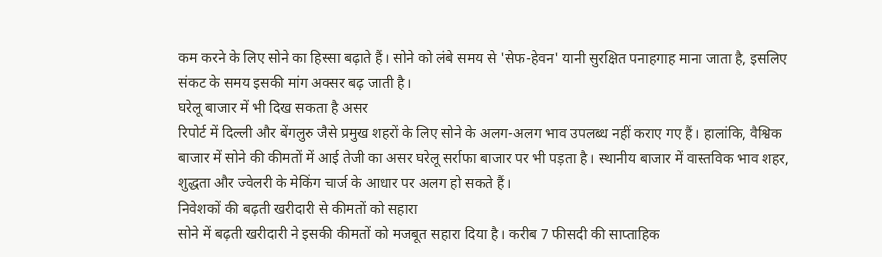कम करने के लिए सोने का हिस्सा बढ़ाते हैं। सोने को लंबे समय से 'सेफ-हेवन' यानी सुरक्षित पनाहगाह माना जाता है, इसलिए संकट के समय इसकी मांग अक्सर बढ़ जाती है।
घरेलू बाजार में भी दिख सकता है असर
रिपोर्ट में दिल्ली और बेंगलुरु जैसे प्रमुख शहरों के लिए सोने के अलग-अलग भाव उपलब्ध नहीं कराए गए हैं। हालांकि, वैश्विक बाजार में सोने की कीमतों में आई तेजी का असर घरेलू सर्राफा बाजार पर भी पड़ता है। स्थानीय बाजार में वास्तविक भाव शहर, शुद्धता और ज्वेलरी के मेकिंग चार्ज के आधार पर अलग हो सकते हैं।
निवेशकों की बढ़ती खरीदारी से कीमतों को सहारा
सोने में बढ़ती खरीदारी ने इसकी कीमतों को मजबूत सहारा दिया है। करीब 7 फीसदी की साप्ताहिक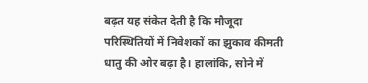बढ़त यह संकेत देती है कि मौजूदा परिस्थितियों में निवेशकों का झुकाव कीमती धातु की ओर बढ़ा है। हालांकि, सोने में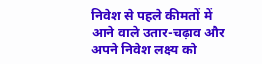निवेश से पहले कीमतों में आने वाले उतार-चढ़ाव और अपने निवेश लक्ष्य को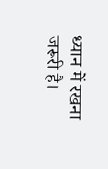ध्यान में रखना जरूरी है।